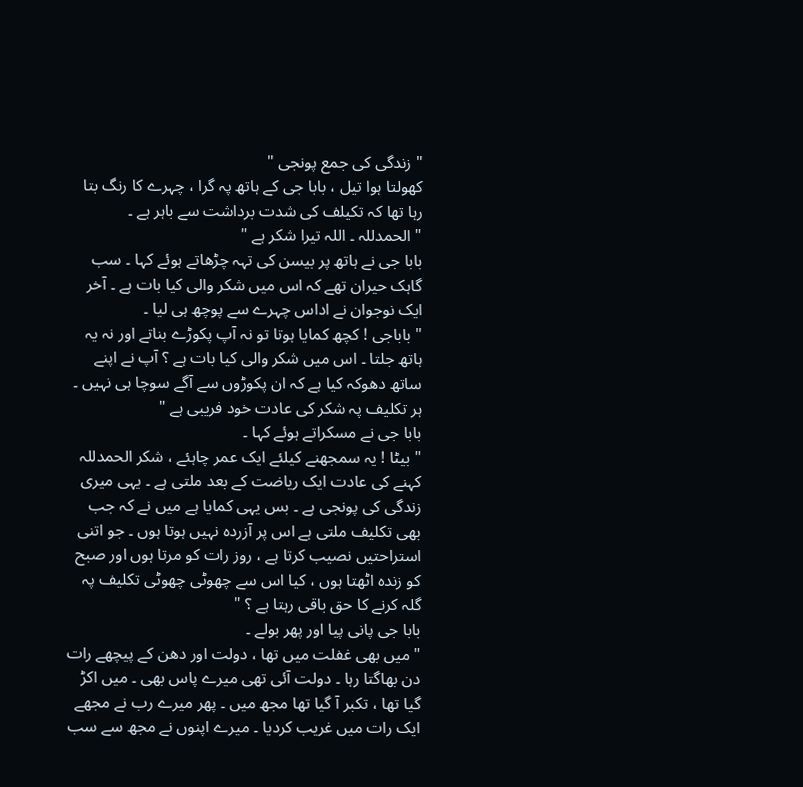" زندگی کی جمع پونجی "
کھولتا ہوا تیل ، بابا جی کے ہاتھ پہ گرا ، چہرے کا رنگ بتا رہا تھا کہ تکیلف کی شدت برداشت سے باہر ہے ۔
" الحمدللہ ۔ اللہ تیرا شکر ہے "
بابا جی نے ہاتھ پر بیسن کی تہہ چڑھاتے ہوئے کہا ۔ سب گاہک حیران تھے کہ اس میں شکر والی کیا بات ہے ۔ آخر ایک نوجوان نے اداس چہرے سے پوچھ ہی لیا ۔
" باباجی ! کچھ کمایا ہوتا تو نہ آپ پکوڑے بناتے اور نہ یہ ہاتھ جلتا ۔ اس میں شکر والی کیا بات ہے ؟ آپ نے اپنے ساتھ دھوکہ کیا ہے کہ ان پکوڑوں سے آگے سوچا ہی نہیں ۔ ہر تکلیف پہ شکر کی عادت خود فریبی ہے "
بابا جی نے مسکراتے ہوئے کہا ۔
" بیٹا ! یہ سمجھنے کیلئے ایک عمر چاہئے ، شکر الحمدللہ کہنے کی عادت ایک ریاضت کے بعد ملتی ہے ۔ یہی میری زندگی کی پونجی ہے ۔ بس یہی کمایا ہے میں نے کہ جب بھی تکلیف ملتی ہے اس پر آزردہ نہیں ہوتا ہوں ۔ جو اتنی استراحتیں نصیب کرتا ہے ، روز رات کو مرتا ہوں اور صبح کو زندہ اٹھتا ہوں ، کیا اس سے چھوٹی چھوٹی تکلیف پہ گلہ کرنے کا حق باقی رہتا ہے ؟ "
بابا جی پانی پیا اور پھر بولے ۔
" میں بھی غفلت میں تھا ، دولت اور دھن کے پیچھے رات دن بھاگتا رہا ۔ دولت آئی تھی میرے پاس بھی ۔ میں اکڑ گیا تھا ، تکبر آ گیا تھا مجھ میں ۔ پھر میرے رب نے مجھے ایک رات میں غریب کردیا ۔ میرے اپنوں نے مجھ سے سب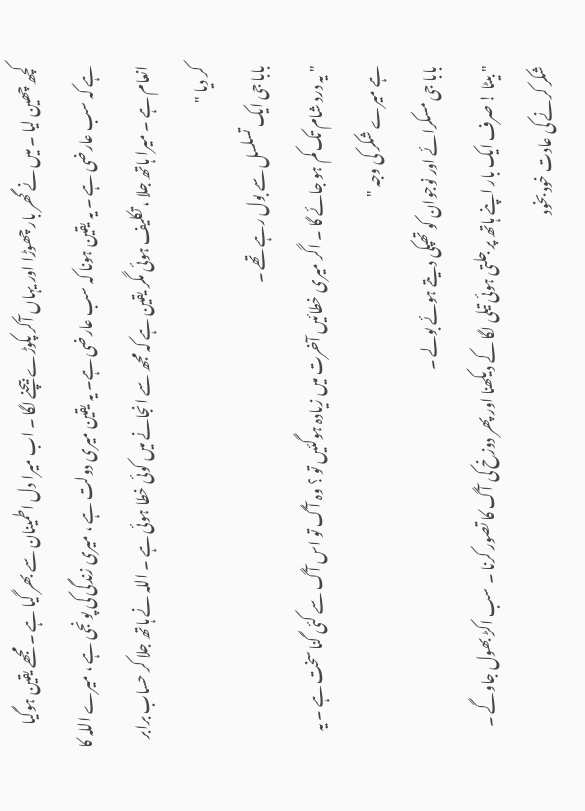کچھ چھین لیا ۔ میں نے گھر بار چھوڑا اور یہاں آکر پکوڑے بیچنے لگا ۔ اب میرا دل اطمینان سے بھر گیا ہے ۔ مجھے یقین ہوگیا ہے کہ سب عارضی ہے ۔ یہ یقین ہونا کہ سب عارضی ہے۔ یہ یقین میری دولت ہے ، میری زندگی کی پونجی ہے ، میرے اللہ کا انعام ہے ۔ میرا ہاتھ جلا ، تکلیف ہوئی مگر یقین ہے کہ مجھ سے انجانے میں کوئی خطا ہوئی ہے ۔ اللہ نے ہاتھ جلا کر حساب برابر کر دیا "
بابا جی ایک تسلسل سے بول رہے تھے ۔
" یہ درد شام تک کم ہو جائے گا ۔ اگر میری خطائیں آخرت میں زیادہ ہوگئیں تو ؟ وہ آگ تو اس آگ سے کئی گنا سخت ہے ۔ یہ ہے میرے شکر کی وجہ "
بابا جی مسکرائے اور نوجوان کو تھپکی دیتے ہوئے بولے ۔
" بیٹا ! صرف ایک بار اپنے ہاتھ پر جلتی ہوئی تیلی لگا کے دیکھنا اور پھر دوزخ کی آگ کا تصور کرنا ۔ سب اکڑ بھول جاوگے ۔ شکر کرنے کی عادت خود بخود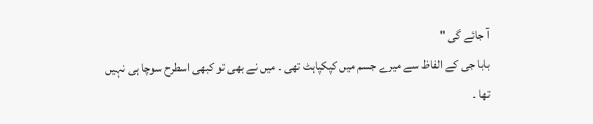آ جائے گی "
بابا جی کے الفاظ سے میرے جسم میں کپکپاہٹ تھی ۔ میں نے بھی تو کبھی اسطرح سوچا ہی نہیں تھا ۔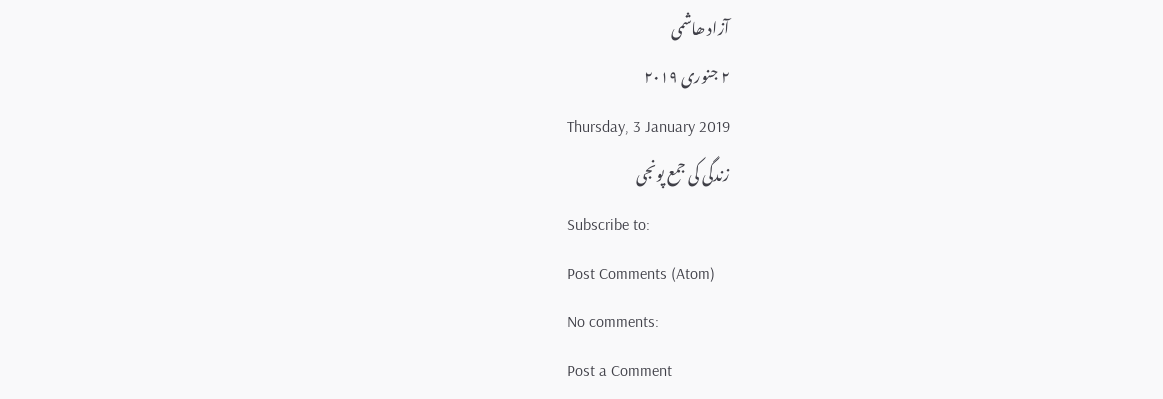آزاد ھاشمی
٢ جنوری ٢٠١٩
Thursday, 3 January 2019
زندگی کی جمع پونجی
Subscribe to:
Post Comments (Atom)
No comments:
Post a Comment